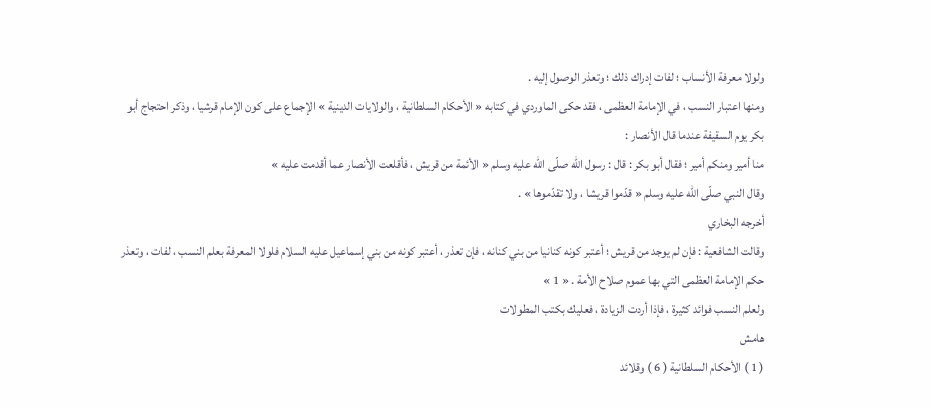ولولا معرفة الأنساب ؛ لفات إدراك ذلك ؛ وتعذر الوصول إليه .
ومنها اعتبار النسب ، في الإمامة العظمى ، فقد حكى الماوردي في كتابه « الأحكام السلطانية ، والولايات الدينية » الإجماع على كون الإمام قرشيا ، وذكر احتجاج أبو بكر يوم السقيفة عندما قال الأنصار :
منا أمير ومنكم أمير ؛ فقال أبو بكر : قال : رسول اللّه صلّى اللّه عليه وسلم « الأئمة من قريش ، فأقلعت الأنصار عما أقدمت عليه »
وقال النبي صلّى اللّه عليه وسلم « قدّموا قريشا ، ولا تقدّموها » .
أخرجه البخاري
وقالت الشافعية : فإن لم يوجد من قريش ؛ أعتبر كونه كنانيا من بني كنانه ، فإن تعذر ، أعتبر كونه من بني إسماعيل عليه السلام فلولا المعرفة بعلم النسب ، لفات ، وتعذر حكم الإمامة العظمى التي بها عموم صلاح الأمة . « 1 »
ولعلم النسب فوائد كثيرة ، فإذا أردت الزيادة ، فعليك بكتب المطولات
هامش
( 1 ) الأحكام السلطانية ( 6 ) وقلائد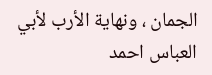الجمان ، ونهاية الأرب لأبي العباس احمد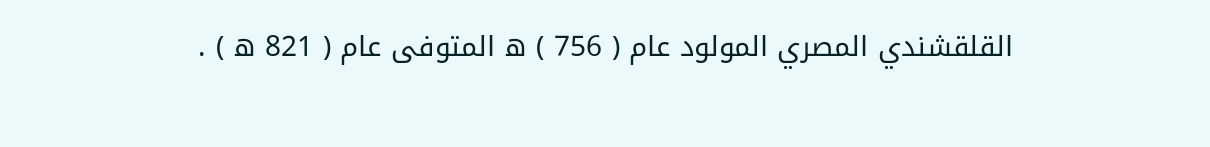القلقشندي المصري المولود عام ( 756 ) ه المتوفى عام ( 821 ه ) .